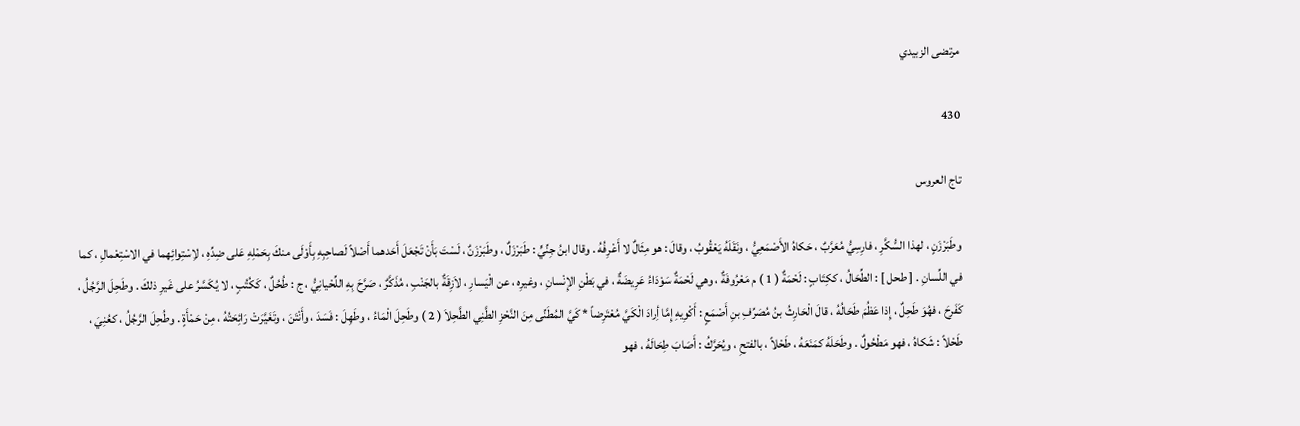مرتضى الزبيدي

430

تاج العروس

وطَبَرْزَنٍ ، لهذا السُّكَّرِ ، فارِسِيُّ مُعَرَّبٌ ، حَكاهُ الأَصْمَعِيُّ ، ونَقَلَهُ يَعْقُوبُ ، وقالَ : هو مِثَالٌ لا أَعْرِفُهُ . وقال ابنُ جِنِّيٍّ : طَبَرْزَلٌ ، وطَبَرْزَنٌ ، لَسْتَ بَأَنْ تَجْعَلَ أَحَدهما أَصْلاً لَصاحِبِهِ بِأَوْلَى منكَ بِحَمْلِهِ عَلى ضِدِّهِ ، لاِسْتِوائِهما في الاسْتِعْمالِ ، كما في اللِّسانِ . [ طحل ] : الطِّحَالُ ، ككِتَابٍ : لَحْمَةٌ ( 1 ) م مَعْرُوفَةٌ ، وهي لَحْمَةٌ سَوْدَاءُ عَرِيضَةٌ ، في بَطْنِ الإِنْسانِ ، وغيرِه ، عن الْيَسارِ ، لاَزِقَةٌ بالجَنْبِ ، مُذَكَّرٌ ، صَرَّحَ بِهِ اللِّحْيانِيُّ ، ج : طُحُلٌ ، كَكُتُبٍ ، لا يُكَسَّرُ على غَيرِ ذلكَ . وطَحِلَ الرَّجُلُ ، كَفَرِحَ ، فهُوَ طَحِلٌ ، إِذا عَظُمَ طَحَالُهُ ، قالَ الْحَارِثُ بنُ مُصَرِّفِ بنِ أَصْمَعٍ : أَكْوِيهِ إِمَّا أِرادَ الْكَيَّ مُعْتَرِضاً * كَيَّ المُطَنِّى مِنَ النَّحْزِ الطَّنِي الطَّحِلاَ ( 2 ) وطَحِلَ الْمَاءُ ، وطَهِلَ : فَسَدَ ، وأَنْتَنَ ، وتَغَيَّرَتْ رَائِحَتُهُ ، مِنْ حَمْأَةٍ . وطُحِلَ الرَّجُلُ ، كعُنِيَ ، طَحْلاً : شَكاهُ ، فهو مَطْحُولٌ . وطَحَلَهُ كمَنَعَهُ ، طَحْلاً ، بالفتحِ ، ويُحَرَّكُ : أَصَابَ طِحَالَهُ ، فهو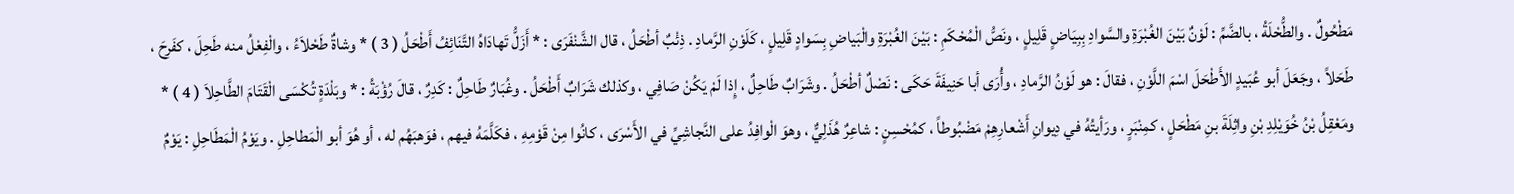مَطْحُولٌ . والطُّحْلَةُ ، بالضَّمِّ : لَوْنٌ بَيْنَ الغُبْرَةِ والسَّوادِ بِبِيَاضٍ قَلِيلٍ ، ونَصُّ الْمُحْكَمِ : بَيْنَ الغُبْرَةِ والْبَياضِ بِسَوادٍ قَلِيلٍ ، كَلَوْنِ الرَّمادِ . ذِئْبٌ أطْحَلُ ، قال الشَّنْفَرَى : * أَزَلُّ تَهادَاهُ التَّنَائِفُ أَطْحَلُ ( 3 ) * وشاةٌ طَحْلاَءُ ، والْفِعْلُ منه طَحِلَ ، كفَرِحَ ، طَحَلاً ، وجَعَلَ أبو عُبَيدٍ الأَطْحَلَ اسْمَ اللَّوْنِ ، فقالَ : هو لَوْنُ الرَّمادِ ، وأُرَى أبا حَنِيفَةَ حَكَى : نَصْلٌ أطْحَلُ . وشَرَابٌ طَاحِلٌ ، إِذا لَمْ يَكُنْ صَافِي ، وكذلك شَرَابٌ أَطْحَلُ . وغُبَارٌ طَاحِلٌ : كَدِرٌ ، قالَ رُؤْبَةُ : * وبَلْدَةٍ تُكْسَى الْقَتَامَ الطَّاحِلاَ ( 4 ) * ومَعْقِلُ بْنُ خُوَيْلِدِ بْنِ واثِلَةَ بنِ مَطْحَلٍ ، كمِنْبَرٍ ، ورَأيتُهُ في دِيوانِ أَشْعارِهِمْ مَضْبُوطاً ، كمُحْسِنٍ : شاعِرٌ هُذَلِيٌّ ، وهوَ الْوافِدُ على النَّجاشِيِّ في الأَسْرَى ، كانُوا مِنْ قَوْمِهِ ، فكَلَّمَهُ فيهم ، فوَهبَهُم له ، أو هُوَ أبو الْمَطاحِلِ . ويَوْمُ الْمَطَاحِلِ : يَوْمٌ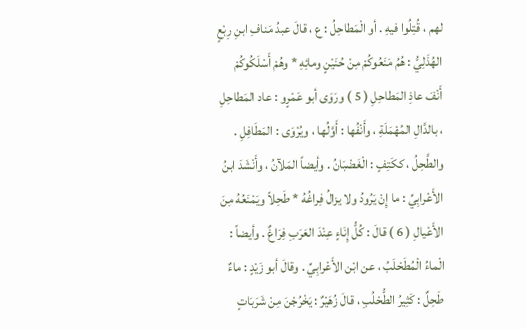لهم ، قُتِلُوا فيهِ . أو الْمَطاحِلُ : ع ، قالَ عبدُ مَنافِ ابنِ رِبْعٍ الهُذَلِيُّ : هُمُ مَنَعُوكُمْ مِنْ حُنَيْنٍ ومائِهِ * وهُمْ أَسْلَكُوكُمْ أَنْفَ عاذِ المَطاحِلِ ( 5 ) ورَوَى أبو عَمْرٍو : عاد المَطاحِلِ ، بالدَّالِ المُهْمَلَةِ ، وأَنْفُها : أَوَّلُها ، ويُرْوَى : المَطَافِلِ . والطَّحِلُ ، ككَتِفٍ : الْغَضْبَانُ . وأيضاً المَلآنُ ، وأَنْشَدَ ابنُ الأَعْرابِيِّ : ما إِنْ يَرُودُ ولا يزالُ فِراغُهُ * طَحِلاً ويَمْنَعُهُ مِنَ الأَعْيالِ ( 6 ) قالَ : كُلُّ إِنَاءٍ عِنْدَ العَرَبِ فِرَاغٌ . وأيضاً : الْماءُ الْمُطَحْلَبُ ، عن ابْن الأَعْرابِيِّ . وقالَ أبو زَيْدٍ : ماءٌ طَحِلٌ : كَثِيرُ الطُّحْلُبِ ، قالَ زُهَيْرٌ : يَخْرُجْنَ مِنْ شَرَبَاتٍ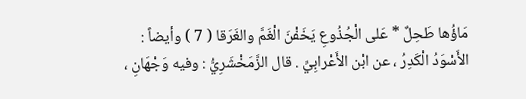مَاؤُها طَحِلٌ * عَلى الْجُذُوعِ يَخَفْنَ الْغَمَّ والغَرَقا ( 7 ) وأيضاً : الأَسْوَدُ الْكَدِرُ ، عن ابْن الأَعْرابِيِّ . قال الزَّمَخْشَرِيُّ : وفيه وَجْهَانِ ،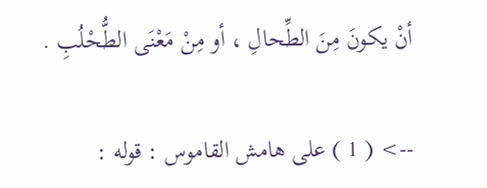أنْ يكونَ مِنَ الطِّحالِ ، أو مِنْ مَعْنَى الطُّحْلُبِ .

--> ( 1 ) على هامش القاموس : قوله :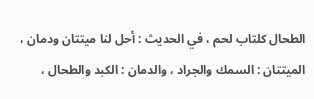الطحال كلتاب لحم ، في الحديث : أحل لنا ميتتان ودمان ، الميتتان : السمك والجراد ، والدمان : الكبد والطحال ،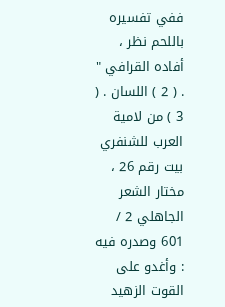ففي تفسيره باللحم نظر ، أفاده القرافي " . ( 2 ) اللسان . ( 3 ) من لامية العرب للشنفري بيت رقم 26 ، مختار الشعر الجاهلي 2 / 601 وصدره فيه : وأغدو على القوت الزهيد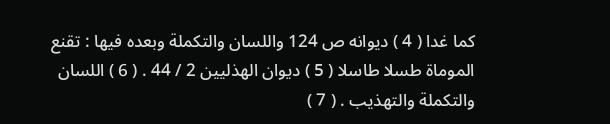كما غدا ( 4 ) ديوانه ص 124 واللسان والتكملة وبعده فيها : تقنع الموماة طسلا طاسلا ( 5 ) ديوان الهذليين 2 / 44 . ( 6 ) اللسان والتكملة والتهذيب . ( 7 )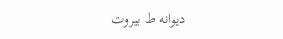ديوانه ط بيروت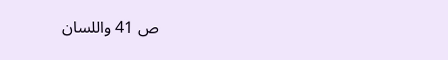ص 41 واللسان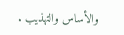والأساس والتهذيب .